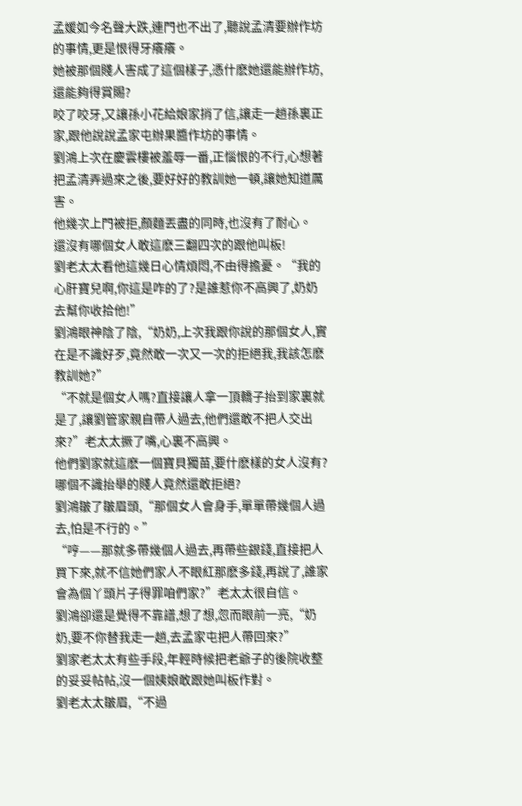孟媛如今名聲大跌,連門也不出了,聽說孟清要辦作坊的事情,更是恨得牙癢癢。
她被那個賤人害成了這個樣子,憑什麽她還能辦作坊,還能夠得賞賜?
咬了咬牙,又讓孫小花給娘家捎了信,讓走一趟孫裏正家,跟他說說孟家屯辦果醬作坊的事情。
劉鴻上次在慶雲樓被羞辱一番,正惱恨的不行,心想著把孟清弄過來之後,要好好的教訓她一頓,讓她知道厲害。
他幾次上門被拒,顏麵丟盡的同時,也沒有了耐心。
還沒有哪個女人敢這麽三翻四次的跟他叫板!
劉老太太看他這幾日心情煩悶,不由得擔憂。“我的心肝寶兒啊,你這是咋的了?是誰惹你不高興了,奶奶去幫你收拾他!”
劉鴻眼神陰了陰,“奶奶,上次我跟你說的那個女人,實在是不識好歹,竟然敢一次又一次的拒絕我,我該怎麽教訓她?”
“不就是個女人嗎?直接讓人拿一頂轎子抬到家裏就是了,讓劉管家親自帶人過去,他們還敢不把人交出來?”老太太撅了嘴,心裏不高興。
他們劉家就這麽一個寶貝獨苗,要什麽樣的女人沒有?哪個不識抬舉的賤人竟然還敢拒絕?
劉鴻皺了皺眉頭,“那個女人會身手,單單帶幾個人過去,怕是不行的。”
“哼——那就多帶幾個人過去,再帶些銀錢,直接把人買下來,就不信她們家人不眼紅那麽多錢,再說了,誰家會為個丫頭片子得罪咱們家?”老太太很自信。
劉鴻卻還是覺得不靠譜,想了想,忽而眼前一亮,“奶奶,要不你替我走一趟,去孟家屯把人帶回來?”
劉家老太太有些手段,年輕時候把老爺子的後院收整的妥妥帖帖,沒一個姨娘敢跟她叫板作對。
劉老太太皺眉,“不過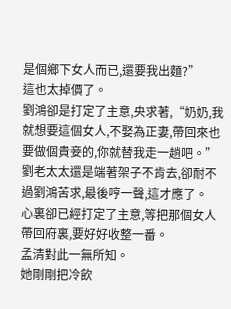是個鄉下女人而已,還要我出麵?”
這也太掉價了。
劉鴻卻是打定了主意,央求著,“奶奶,我就想要這個女人,不娶為正妻,帶回來也要做個貴妾的,你就替我走一趟吧。”
劉老太太還是端著架子不肯去,卻耐不過劉鴻苦求,最後哼一聲,這才應了。
心裏卻已經打定了主意,等把那個女人帶回府裏,要好好收整一番。
孟清對此一無所知。
她剛剛把冷飲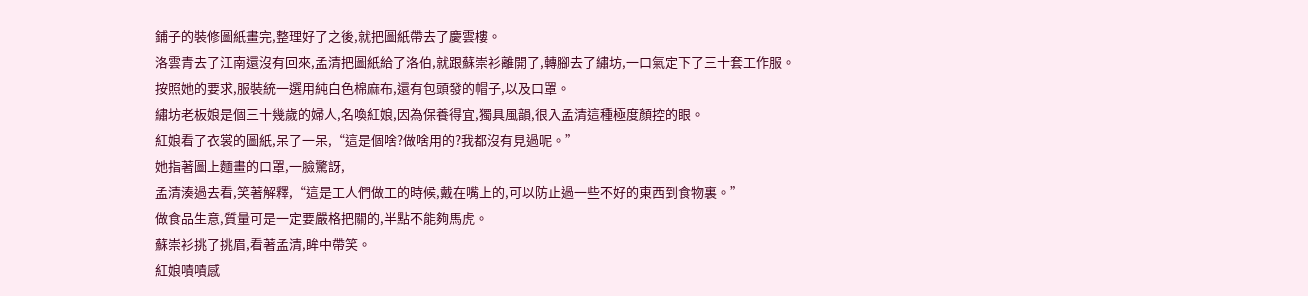鋪子的裝修圖紙畫完,整理好了之後,就把圖紙帶去了慶雲樓。
洛雲青去了江南還沒有回來,孟清把圖紙給了洛伯,就跟蘇崇衫離開了,轉腳去了繡坊,一口氣定下了三十套工作服。
按照她的要求,服裝統一選用純白色棉麻布,還有包頭發的帽子,以及口罩。
繡坊老板娘是個三十幾歲的婦人,名喚紅娘,因為保養得宜,獨具風韻,很入孟清這種極度顏控的眼。
紅娘看了衣裳的圖紙,呆了一呆,“這是個啥?做啥用的?我都沒有見過呢。”
她指著圖上麵畫的口罩,一臉驚訝,
孟清湊過去看,笑著解釋,“這是工人們做工的時候,戴在嘴上的,可以防止過一些不好的東西到食物裏。”
做食品生意,質量可是一定要嚴格把關的,半點不能夠馬虎。
蘇崇衫挑了挑眉,看著孟清,眸中帶笑。
紅娘嘖嘖感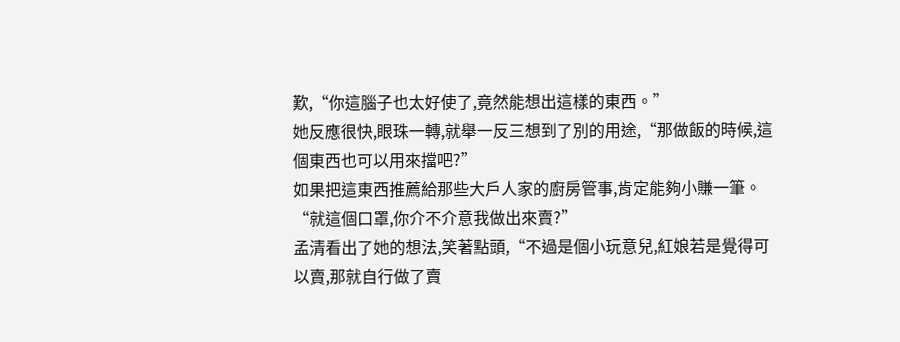歎,“你這腦子也太好使了,竟然能想出這樣的東西。”
她反應很快,眼珠一轉,就舉一反三想到了別的用途,“那做飯的時候,這個東西也可以用來擋吧?”
如果把這東西推薦給那些大戶人家的廚房管事,肯定能夠小賺一筆。
“就這個口罩,你介不介意我做出來賣?”
孟清看出了她的想法,笑著點頭,“不過是個小玩意兒,紅娘若是覺得可以賣,那就自行做了賣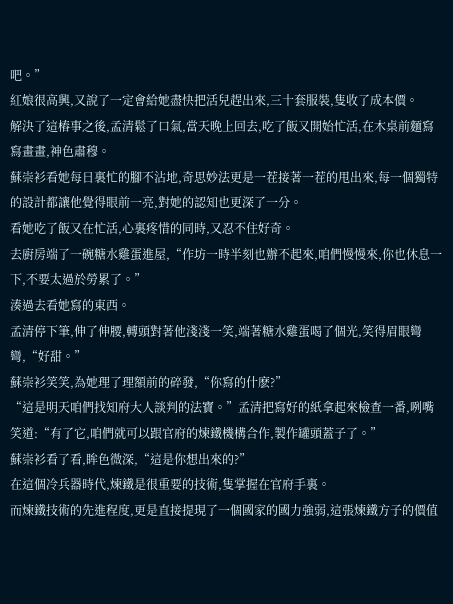吧。”
紅娘很高興,又說了一定會給她盡快把活兒趕出來,三十套服裝,隻收了成本價。
解決了這樁事之後,孟清鬆了口氣,當天晚上回去,吃了飯又開始忙活,在木桌前麵寫寫畫畫,神色肅穆。
蘇崇衫看她每日裏忙的腳不沾地,奇思妙法更是一茬接著一茬的甩出來,每一個獨特的設計都讓他覺得眼前一亮,對她的認知也更深了一分。
看她吃了飯又在忙活,心裏疼惜的同時,又忍不住好奇。
去廚房端了一碗糖水雞蛋進屋,“作坊一時半刻也辦不起來,咱們慢慢來,你也休息一下,不要太過於勞累了。”
湊過去看她寫的東西。
孟清停下筆,伸了伸腰,轉頭對著他淺淺一笑,端著糖水雞蛋喝了個光,笑得眉眼彎彎,“好甜。”
蘇崇衫笑笑,為她理了理額前的碎發,“你寫的什麽?”
“這是明天咱們找知府大人談判的法寶。”孟清把寫好的紙拿起來檢查一番,咧嘴笑道:“有了它,咱們就可以跟官府的煉鐵機構合作,製作罐頭蓋子了。”
蘇崇衫看了看,眸色微深,“這是你想出來的?”
在這個冷兵器時代,煉鐵是很重要的技術,隻掌握在官府手裏。
而煉鐵技術的先進程度,更是直接提現了一個國家的國力強弱,這張煉鐵方子的價值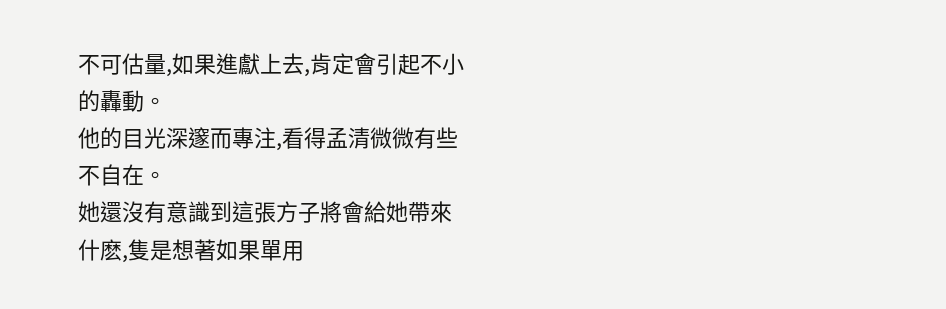不可估量,如果進獻上去,肯定會引起不小的轟動。
他的目光深邃而專注,看得孟清微微有些不自在。
她還沒有意識到這張方子將會給她帶來什麽,隻是想著如果單用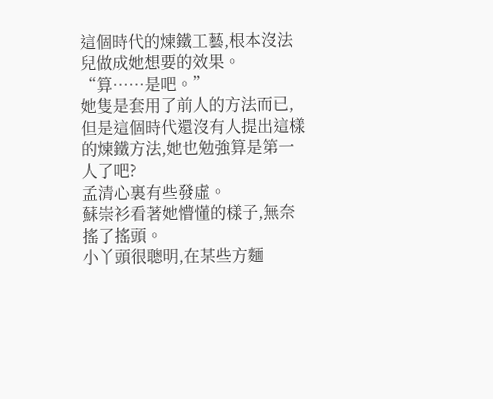這個時代的煉鐵工藝,根本沒法兒做成她想要的效果。
“算……是吧。”
她隻是套用了前人的方法而已,但是這個時代還沒有人提出這樣的煉鐵方法,她也勉強算是第一人了吧?
孟清心裏有些發虛。
蘇崇衫看著她懵懂的樣子,無奈搖了搖頭。
小丫頭很聰明,在某些方麵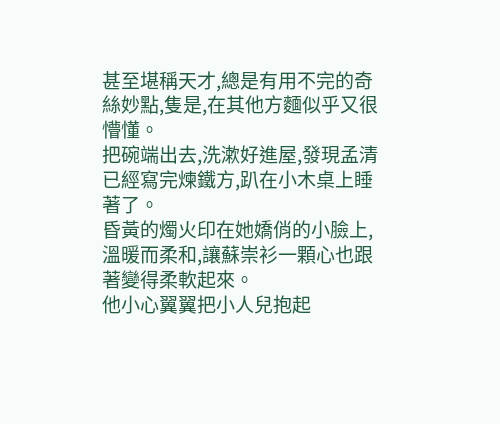甚至堪稱天才,總是有用不完的奇絲妙點,隻是,在其他方麵似乎又很懵懂。
把碗端出去,洗漱好進屋,發現孟清已經寫完煉鐵方,趴在小木桌上睡著了。
昏黃的燭火印在她嬌俏的小臉上,溫暖而柔和,讓蘇崇衫一顆心也跟著變得柔軟起來。
他小心翼翼把小人兒抱起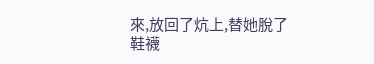來,放回了炕上,替她脫了鞋襪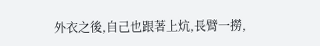外衣之後,自己也跟著上炕,長臂一撈,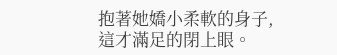抱著她嬌小柔軟的身子,這才滿足的閉上眼。